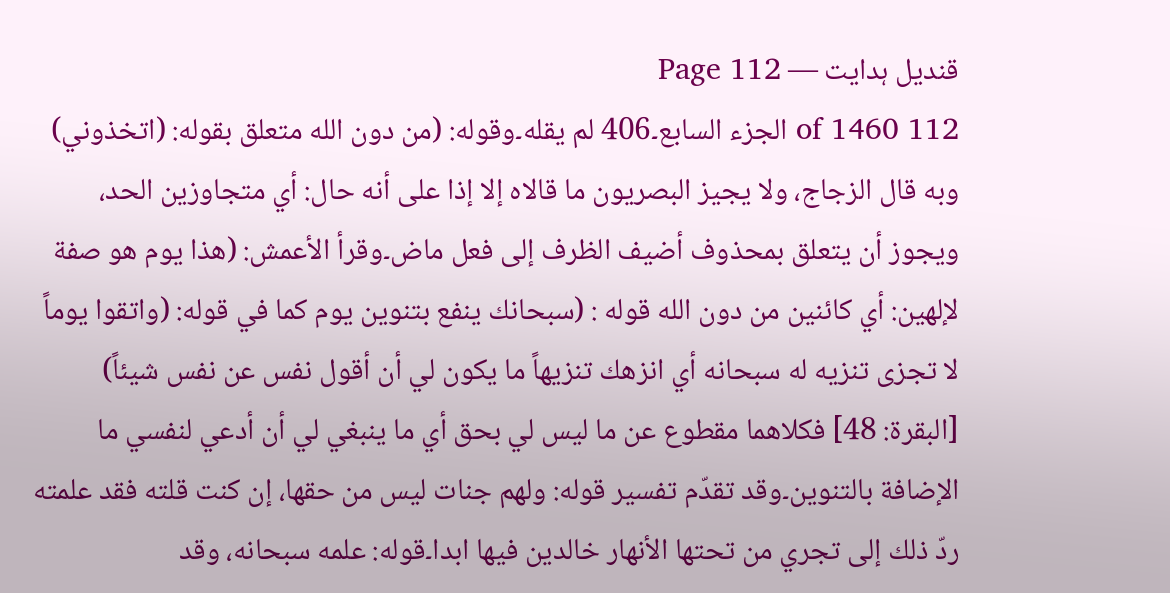قندیل ہدایت — Page 112
112 of 1460 الجزء السابع۔406 لم يقله۔وقوله: (من دون الله متعلق بقوله: (اتخذوني) وبه قال الزجاج، ولا يجيز البصريون ما قالاه إلا إذا على أنه حال: أي متجاوزين الحد، ويجوز أن يتعلق بمحذوف أضيف الظرف إلى فعل ماض۔وقرأ الأعمش: (هذا يوم هو صفة لإلهين: أي كائنين من دون الله قوله : (سبحانك ينفع بتنوين يوم كما في قوله: (واتقوا يوماً لا تجزى تنزيه له سبحانه أي انزهك تنزيهاً ما يكون لي أن أقول نفس عن نفس شيئاً) [البقرة: 48] فكلاهما مقطوع عن ما ليس لي بحق أي ما ينبغي لي أن أدعي لنفسي ما الإضافة بالتنوين۔وقد تقدّم تفسير قوله: ولهم جنات ليس من حقها، إن كنت قلته فقد علمته ردّ ذلك إلى تجري من تحتها الأنهار خالدين فيها ابدا۔قوله: علمه سبحانه، وقد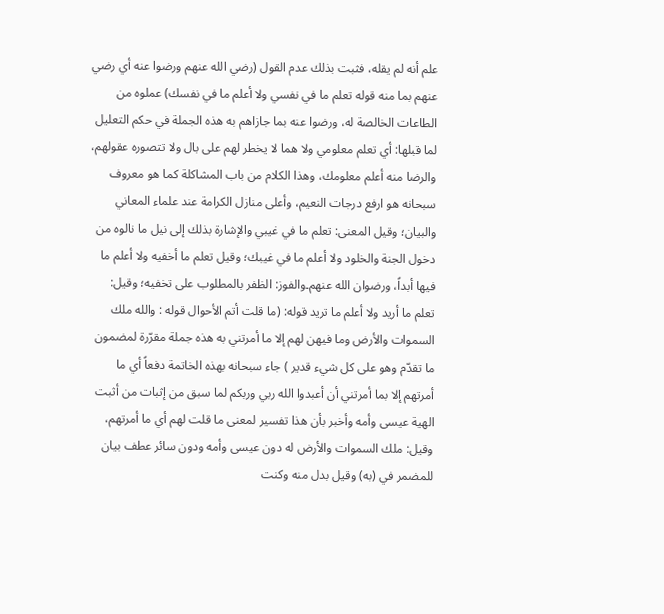علم أنه لم يقله، فثبت بذلك عدم القول (رضي الله عنهم ورضوا عنه أي رضي عنهم بما منه قوله تعلم ما في نفسي ولا أعلم ما في نفسك) عملوه من الطاعات الخالصة له، ورضوا عنه بما جازاهم به هذه الجملة في حكم التعليل لما قبلها: أي تعلم معلومي ولا هما لا يخطر لهم على بال ولا تتصوره عقولهم، والرضا منه أعلم معلومك، وهذا الكلام من باب المشاكلة كما هو معروف سبحانه هو ارفع درجات النعيم، وأعلى منازل الكرامة عند علماء المعاني والبيان؛ وقيل المعنى: تعلم ما في غيبي والإشارة بذلك إلى نيل ما نالوه من دخول الجنة والخلود ولا أعلم ما في غيبك؛ وقيل تعلم ما أخفيه ولا أعلم ما فيها أبداً، ورضوان الله عنهم۔والفوز: الظفر بالمطلوب على تخفيه؛ وقيل: تعلم ما أريد ولا أعلم ما تريد قوله: (ما قلت أتم الأحوال قوله : والله ملك السموات والأرض وما فيهن لهم إلا ما أمرتني به هذه جملة مقرّرة لمضمون ما تقدّم وهو على كل شيء قدير ) جاء سبحانه بهذه الخاتمة دفعاً أي ما أمرتهم إلا بما أمرتني أن أعبدوا الله ربي وربكم لما سبق من إثبات من أثبت الهية عيسى وأمه وأخبر بأن هذا تفسير لمعنى ما قلت لهم أي ما أمرتهم، وقيل: ملك السموات والأرض له دون عيسى وأمه ودون سائر عطف بيان للمضمر في (به) وقيل بدل منه وكنت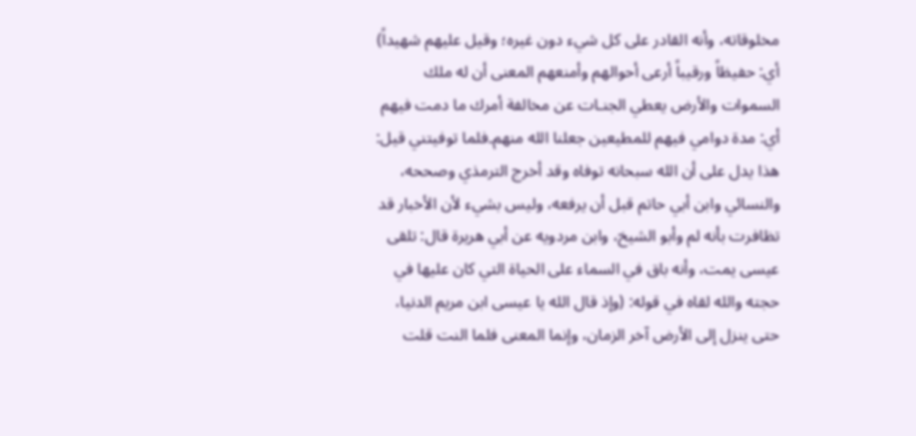مخلوقاته، وأنه القادر على كل شيء دون غيره؛ وقيل عليهم شهيداً) أي: حفيظاً ورقيباً أرعى أحوالهم وأمنعهم المعنى أن له ملك السموات والأرض يعطي الجنـات عن مخالفة أمرك ما دمت فيهم أي: مدة دوامي فيهم للمطيعين جعلنا الله منهم۔فلما توفيتني قيل: هذا يدل على أن الله سبحانه توفاه وقد أخرج الترمذي وصححه، والنسائي وابن أبي حاتم قبل أن يرفعه، وليس بشيء لأن الأخبار قد تظافرت بأنه لم وأبو الشيخ، وابن مردويه عن أبي هريرة قال: تلقى عيسى يمت، وأنه باق في السماء على الحياة التي كان عليها في حجته والله لقاه في قوله: (وإذ قال الله یا عیسی ابن مریم الدنيا، حتى ينزل إلى الأرض آخر الزمان، وإنما المعنى فلما النت قلت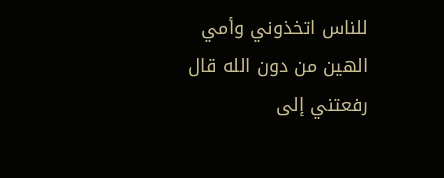للناس اتخذوني وأمي الهين من دون الله قال رفعتني إلى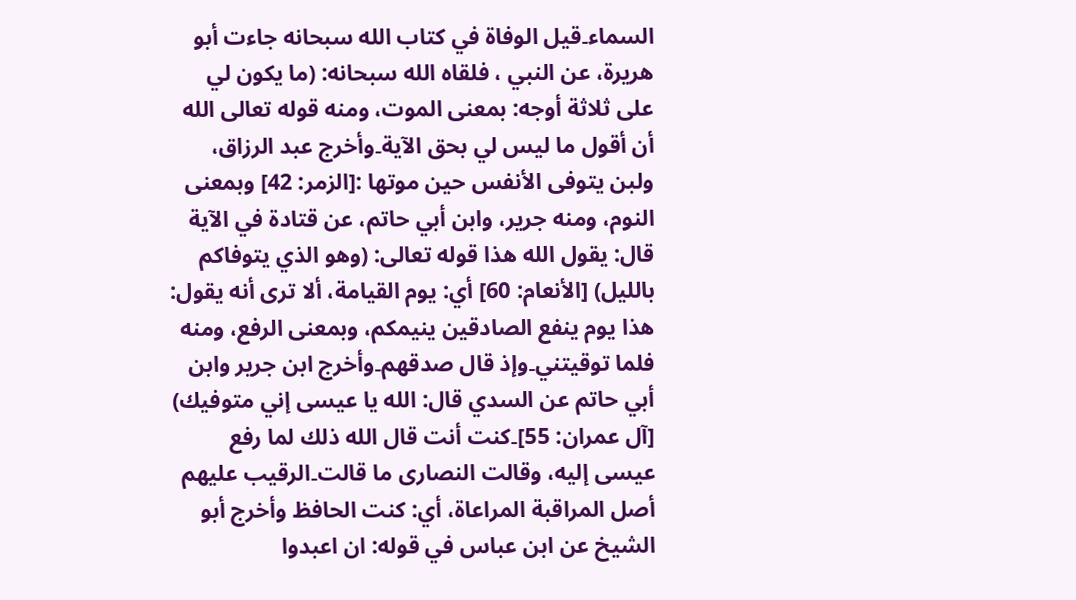السماء۔قيل الوفاة في كتاب الله سبحانه جاءت أبو هريرة، عن النبي ، فلقاه الله سبحانه: (ما يكون لي على ثلاثة أوجه: بمعنى الموت، ومنه قوله تعالى الله أن أقول ما ليس لي بحق الآية۔وأخرج عبد الرزاق، ولبن يتوفى الأنفس حين موتها :[الزمر: 42] وبمعنى النوم، ومنه جرير، وابن أبي حاتم، عن قتادة في الآية قال: يقول الله هذا قوله تعالى: (وهو الذي يتوفاكم بالليل) [الأنعام: 60] أي: يوم القيامة، ألا ترى أنه يقول: هذا يوم ينفع الصادقين ينيمكم، وبمعنى الرفع، ومنه فلما توقيتني۔وإذ قال صدقهم۔وأخرج ابن جرير وابن أبي حاتم عن السدي قال: الله يا عيسى إني متوفيك) [آل عمران: 55]۔كنت أنت قال الله ذلك لما رفع عيسى إليه، وقالت النصارى ما قالت۔الرقيب عليهم أصل المراقبة المراعاة، أي: كنت الحافظ وأخرج أبو الشيخ عن ابن عباس في قوله: ان اعبدوا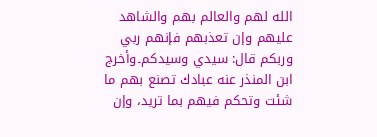الله لهم والعالم بهم والشاهد عليهم وإن تعذبهم فإنهم ربي وربكم قال: سيدي وسيدكم۔وأخرج ابن المنذر عنه عبادك تصنع بهم ما شئت وتحكم فيهم بما تريد، وإن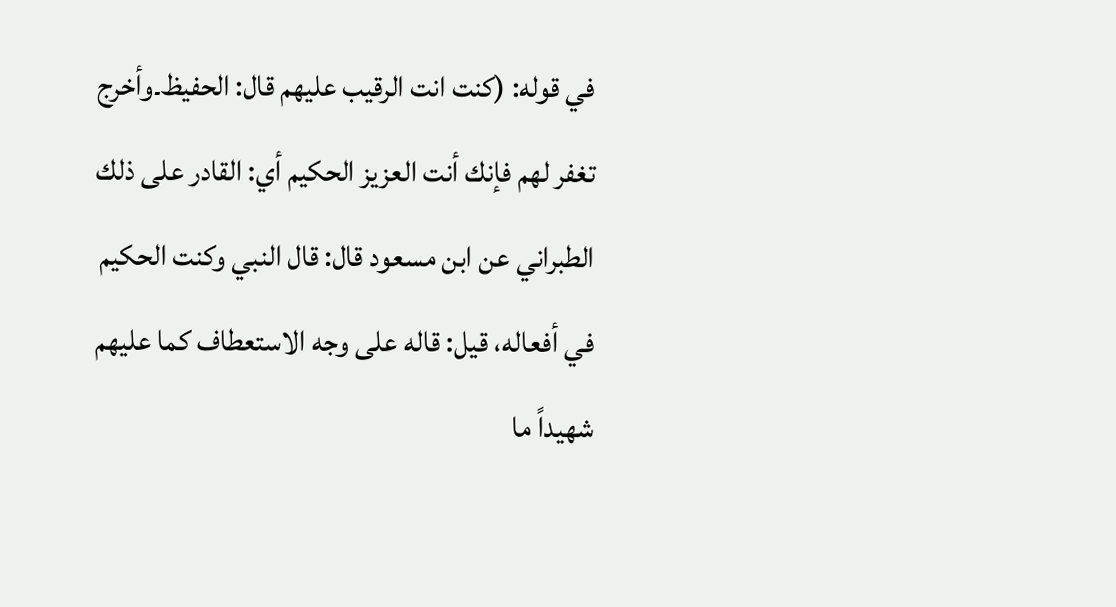في قوله: (كنت انت الرقيب عليهم قال: الحفيظ۔وأخرج تغفر لهم فإنك أنت العزيز الحكيم أي: القادر على ذلك الطبراني عن ابن مسعود قال: قال النبي وكنت الحكيم في أفعاله، قيل: قاله على وجه الاستعطاف كما عليهم شهيداً ما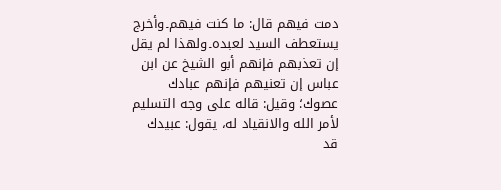دمت فيهم قال: ما كنت فيهم۔وأخرج يستعطف السيد لعبده۔ولهذا لم يقل إن تعذبهم فإنهم أبو الشيخ عن ابن عباس إن تعنيهم فإنهم عبادك عصوك؛ وقيل: قاله على وجه التسليم لأمر الله والانقياد له، يقول: عبيدك قد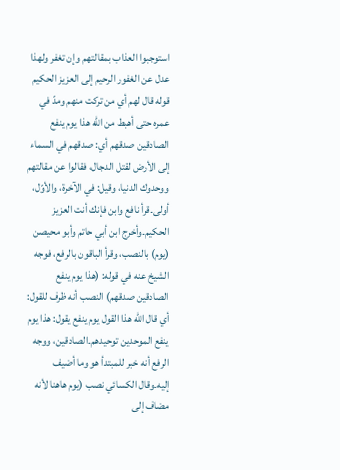استوجبوا العذاب بمقالتهم وإن تغفر ولهذا عدل عن الغفور الرحيم إلى العزيز الحكيم قوله قال لهم أي من تركت منهم ومدّ في عمره حتى أهبط من الله هذا يوم ينفع الصادقين صدقهم أي: صدقهم في السماء إلى الأرض لقتل الدجال، فقالوا عن مقالتهم ووحدوك الدنيا، وقيل: في الآخرة، والأوّل، أولى۔قرأ نافع وابن فإنك أنت العزيز الحكيم۔وأخرج ابن أبي حاتم وأبو محيصن (يوم) بالنصب، وقرأ الباقون بالرفع، فوجه الشيخ عنه في قوله: (هذا يوم ينفع الصادقين صدقهم) النصب أنه ظرف للقول: أي قال الله هذا القول يوم ينفع يقول: هذا يوم ينفع الموحدين توحيدهم۔الصادقين، ووجه الرفع أنه خبر للمبتدأ هو وما أضيف إليه۔وقال الكسائي نصب (يوم هاهنا لأنه مضاف إلى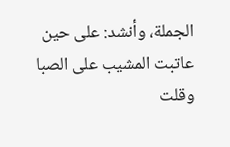الجملة، وأنشد: على حين عاتبت المشيب على الصبا وقلت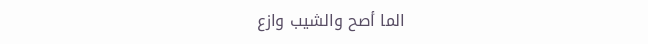الما أصح والشيب وازع